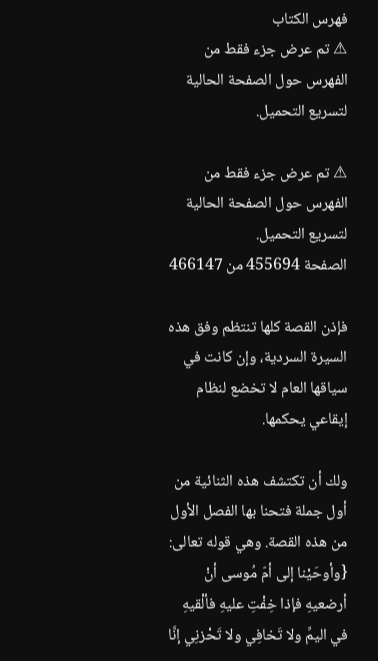فهرس الكتاب
⚠ تم عرض جزء فقط من الفهرس حول الصفحة الحالية لتسريع التحميل.

⚠ تم عرض جزء فقط من الفهرس حول الصفحة الحالية لتسريع التحميل.
الصفحة 455694 من 466147

فإذن القصة كلها تنتظم وفق هذه السيرة السردية، وإن كانت في سياقها العام لا تخضع لنظام إيقاعي يحكمها.

ولك أن تكتشف هذه الثنائية من أول جملة فتحنا بها الفصل الأول من هذه القصة. وهي قوله تعالى: {وأوحَيْنا إلى أمّ مُوسى أنْ أرضعيهِ فإذا خِفْتِ عليهِ فألْقيهِ في اليمِّ ولا تَخافِي ولا تَحْزنِي إنَّا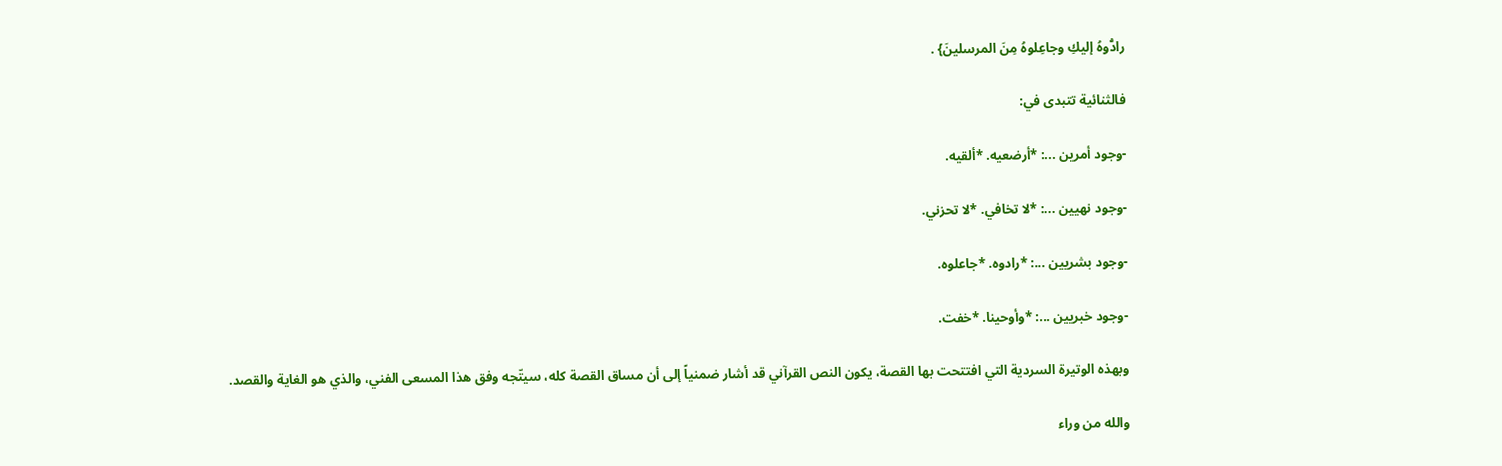رادُّوهُ إليكِ وجاعِلوهُ مِنَ المرسلينَ} .

فالثنائية تتبدى في:

-وجود أمرين ...: *أرضعيه. *ألقيه.

-وجود نهيين ...: *لا تخافي. *لا تحزني.

-وجود بشريين ...: *رادوه. *جاعلوه.

-وجود خبريين ...: *وأوحينا. *خفت.

وبهذه الوتيرة السردية التي افتتحت بها القصة، يكون النص القرآني قد أشار ضمنياً إلى أن مساق القصة كله، سيتّجه وفق هذا المسعى الفني، والذي هو الغاية والقصد.

والله من وراء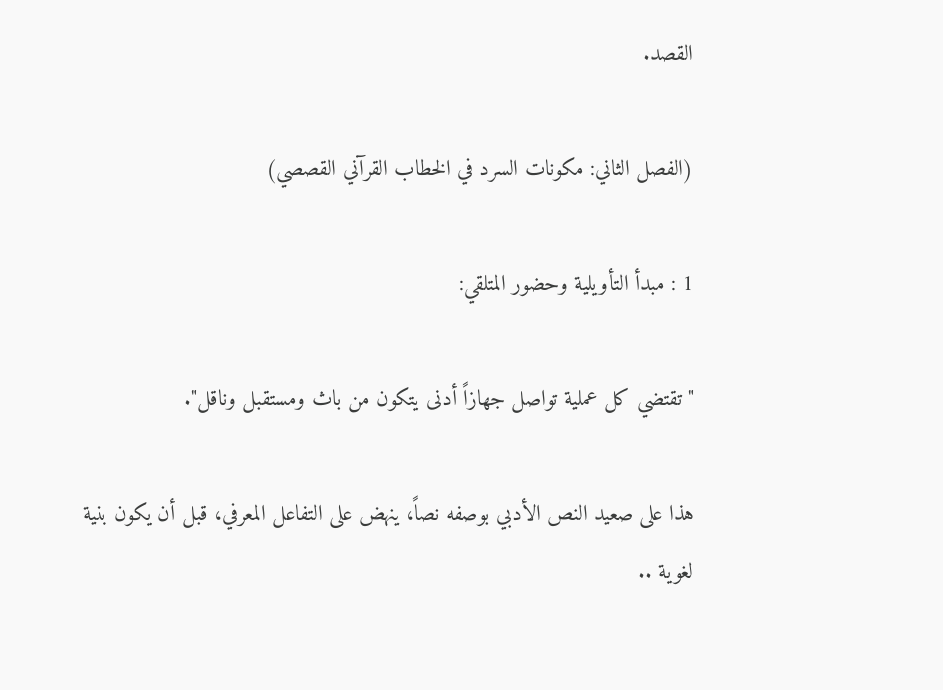القصد.

(الفصل الثاني: مكونات السرد في الخطاب القرآني القصصي)

1 : مبدأ التأويلية وحضور المتلقي:

"تقتضي كل عملية تواصل جهازاً أدنى يتكون من باث ومستقبل وناقل".

هذا على صعيد النص الأدبي بوصفه نصاً، ينهض على التفاعل المعرفي، قبل أن يكون بنية لغوية ..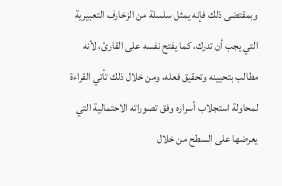وبمقتضى ذلك فإنه يمثل سلسلة من الزخارف التعبيرية التي يجب أن تدرك، كما يفتح نفسه على القارئ، لأنه مطالب بتحيينه وتحقيق فعله، ومن خلال ذلك تأتي القراءة لمحاولة استجلاب أسراره وفق تصوراته الاحتمالية التي يعرضها على السطح من خلال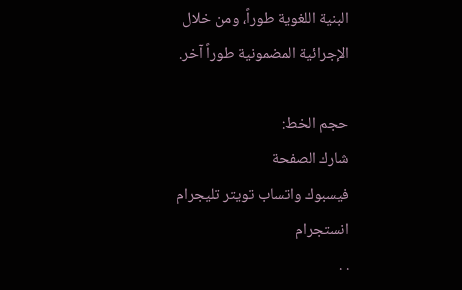البنية اللغوية طوراً، ومن خلال الإجرائية المضمونية طوراً آخر.

حجم الخط:
شارك الصفحة
فيسبوك واتساب تويتر تليجرام انستجرام
. .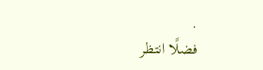.
فضلًا انتظر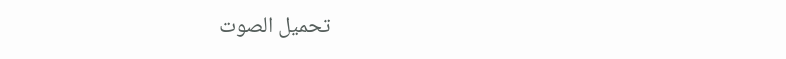تحميل الصوت